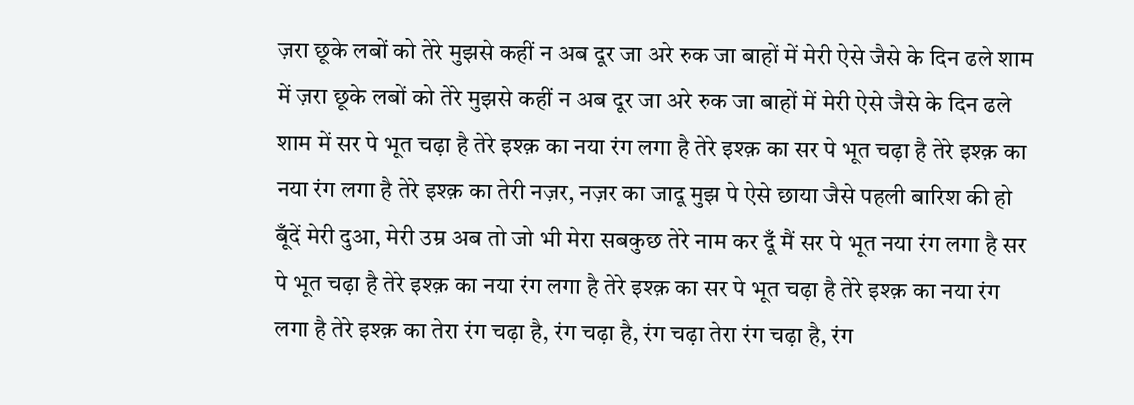ज़रा छूके लबों को तेरे मुझसे कहीं न अब दूर जा अरे रुक जा बाहों में मेरी ऐसे जैसे के दिन ढले शाम में ज़रा छूके लबों को तेरे मुझसे कहीं न अब दूर जा अरे रुक जा बाहों में मेरी ऐसे जैसे के दिन ढले शाम में सर पे भूत चढ़ा है तेरे इश्क़ का नया रंग लगा है तेरे इश्क़ का सर पे भूत चढ़ा है तेरे इश्क़ का नया रंग लगा है तेरे इश्क़ का तेरी नज़र, नज़र का जादू मुझ पे ऐसे छाया जैसे पहली बारिश की हो बूँदें मेरी दुआ, मेरी उम्र अब तो जो भी मेरा सबकुछ तेरे नाम कर दूँ मैं सर पे भूत नया रंग लगा है सर पे भूत चढ़ा है तेरे इश्क़ का नया रंग लगा है तेरे इश्क़ का सर पे भूत चढ़ा है तेरे इश्क़ का नया रंग लगा है तेरे इश्क़ का तेरा रंग चढ़ा है, रंग चढ़ा है, रंग चढ़ा तेरा रंग चढ़ा है, रंग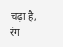चढ़ा है, रंग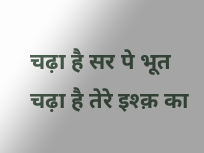चढ़ा है सर पे भूत चढ़ा है तेरे इश्क़ का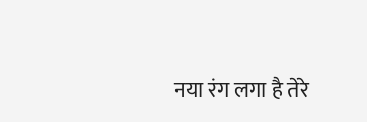नया रंग लगा है तेरे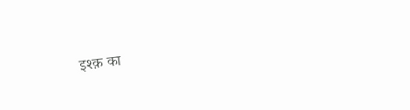इश्क़ का